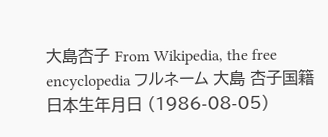大島杏子 From Wikipedia, the free encyclopedia フルネーム 大島 杏子国籍 日本生年月日 (1986-08-05)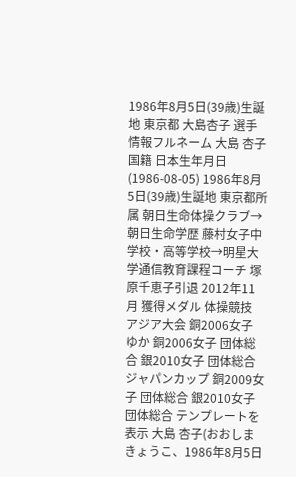1986年8月5日(39歳)生誕地 東京都 大島杏子 選手情報フルネーム 大島 杏子国籍 日本生年月日 (1986-08-05) 1986年8月5日(39歳)生誕地 東京都所属 朝日生命体操クラブ→朝日生命学歴 藤村女子中学校・高等学校→明星大学通信教育課程コーチ 塚原千恵子引退 2012年11月 獲得メダル 体操競技 アジア大会 銅2006女子 ゆか 銅2006女子 団体総合 銀2010女子 団体総合 ジャパンカップ 銅2009女子 団体総合 銀2010女子 団体総合 テンプレートを表示 大島 杏子(おおしま きょうこ、1986年8月5日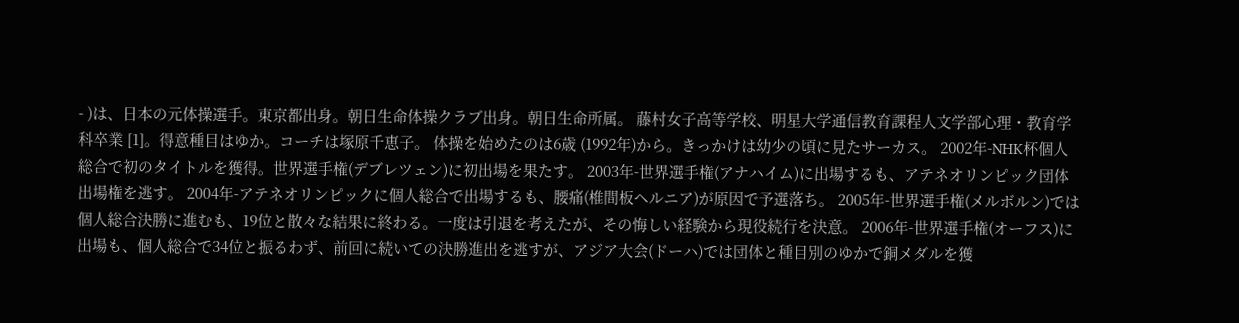- )は、日本の元体操選手。東京都出身。朝日生命体操クラブ出身。朝日生命所属。 藤村女子高等学校、明星大学通信教育課程人文学部心理・教育学科卒業 [1]。得意種目はゆか。コーチは塚原千恵子。 体操を始めたのは6歳 (1992年)から。きっかけは幼少の頃に見たサーカス。 2002年-NHK杯個人総合で初のタイトルを獲得。世界選手権(デブレツェン)に初出場を果たす。 2003年-世界選手権(アナハイム)に出場するも、アテネオリンピック団体出場権を逃す。 2004年-アテネオリンピックに個人総合で出場するも、腰痛(椎間板ヘルニア)が原因で予選落ち。 2005年-世界選手権(メルボルン)では個人総合決勝に進むも、19位と散々な結果に終わる。一度は引退を考えたが、その悔しい経験から現役続行を決意。 2006年-世界選手権(オーフス)に出場も、個人総合で34位と振るわず、前回に続いての決勝進出を逃すが、アジア大会(ドーハ)では団体と種目別のゆかで銅メダルを獲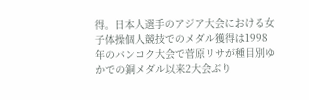得。日本人選手のアジア大会における女子体操個人競技でのメダル獲得は1998年のバンコク大会で菅原リサが種目別ゆかでの銅メダル以来2大会ぶり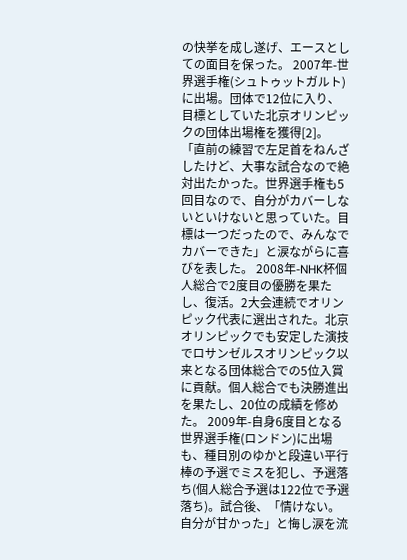の快挙を成し遂げ、エースとしての面目を保った。 2007年-世界選手権(シュトゥットガルト)に出場。団体で12位に入り、目標としていた北京オリンピックの団体出場権を獲得[2]。「直前の練習で左足首をねんざしたけど、大事な試合なので絶対出たかった。世界選手権も5回目なので、自分がカバーしないといけないと思っていた。目標は一つだったので、みんなでカバーできた」と涙ながらに喜びを表した。 2008年-NHK杯個人総合で2度目の優勝を果たし、復活。2大会連続でオリンピック代表に選出された。北京オリンピックでも安定した演技でロサンゼルスオリンピック以来となる団体総合での5位入賞に貢献。個人総合でも決勝進出を果たし、20位の成績を修めた。 2009年-自身6度目となる世界選手権(ロンドン)に出場も、種目別のゆかと段違い平行棒の予選でミスを犯し、予選落ち(個人総合予選は122位で予選落ち)。試合後、「情けない。自分が甘かった」と悔し涙を流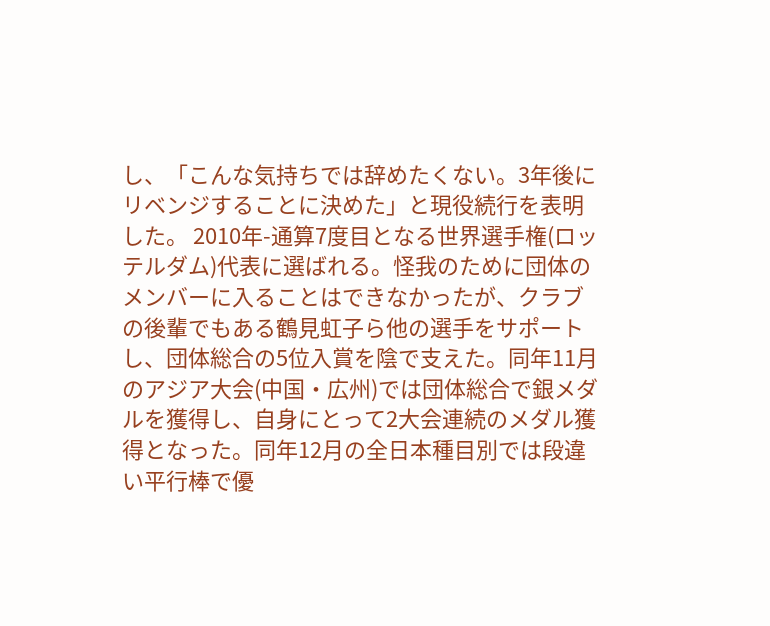し、「こんな気持ちでは辞めたくない。3年後にリベンジすることに決めた」と現役続行を表明した。 2010年-通算7度目となる世界選手権(ロッテルダム)代表に選ばれる。怪我のために団体のメンバーに入ることはできなかったが、クラブの後輩でもある鶴見虹子ら他の選手をサポートし、団体総合の5位入賞を陰で支えた。同年11月のアジア大会(中国・広州)では団体総合で銀メダルを獲得し、自身にとって2大会連続のメダル獲得となった。同年12月の全日本種目別では段違い平行棒で優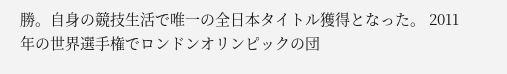勝。自身の競技生活で唯一の全日本タイトル獲得となった。 2011年の世界選手権でロンドンオリンピックの団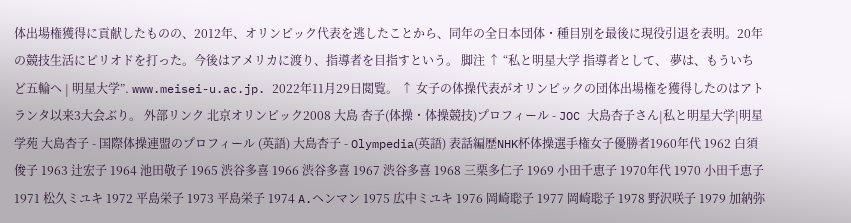体出場権獲得に貢献したものの、2012年、オリンピック代表を逃したことから、同年の全日本団体・種目別を最後に現役引退を表明。20年の競技生活にピリオドを打った。今後はアメリカに渡り、指導者を目指すという。 脚注 ↑ “私と明星大学 指導者として、 夢は、もういちど五輪へ | 明星大学”. www.meisei-u.ac.jp. 2022年11月29日閲覧。 ↑ 女子の体操代表がオリンピックの団体出場権を獲得したのはアトランタ以来3大会ぶり。 外部リンク 北京オリンピック2008 大島 杏子(体操・体操競技)プロフィール - JOC 大島杏子さん|私と明星大学|明星学苑 大島杏子 - 国際体操連盟のプロフィール (英語) 大島杏子 - Olympedia(英語) 表話編歴NHK杯体操選手権女子優勝者1960年代 1962 白須俊子 1963 辻宏子 1964 池田敬子 1965 渋谷多喜 1966 渋谷多喜 1967 渋谷多喜 1968 三栗多仁子 1969 小田千恵子 1970年代 1970 小田千恵子 1971 松久ミユキ 1972 平島栄子 1973 平島栄子 1974 A.ヘンマン 1975 広中ミユキ 1976 岡崎聡子 1977 岡崎聡子 1978 野沢咲子 1979 加納弥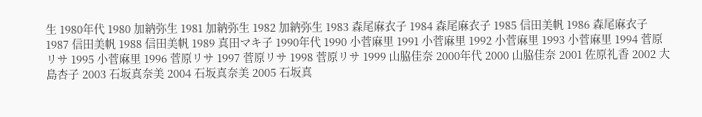生 1980年代 1980 加納弥生 1981 加納弥生 1982 加納弥生 1983 森尾麻衣子 1984 森尾麻衣子 1985 信田美帆 1986 森尾麻衣子 1987 信田美帆 1988 信田美帆 1989 真田マキ子 1990年代 1990 小菅麻里 1991 小菅麻里 1992 小菅麻里 1993 小菅麻里 1994 菅原リサ 1995 小菅麻里 1996 菅原リサ 1997 菅原リサ 1998 菅原リサ 1999 山脇佳奈 2000年代 2000 山脇佳奈 2001 佐原礼香 2002 大島杏子 2003 石坂真奈美 2004 石坂真奈美 2005 石坂真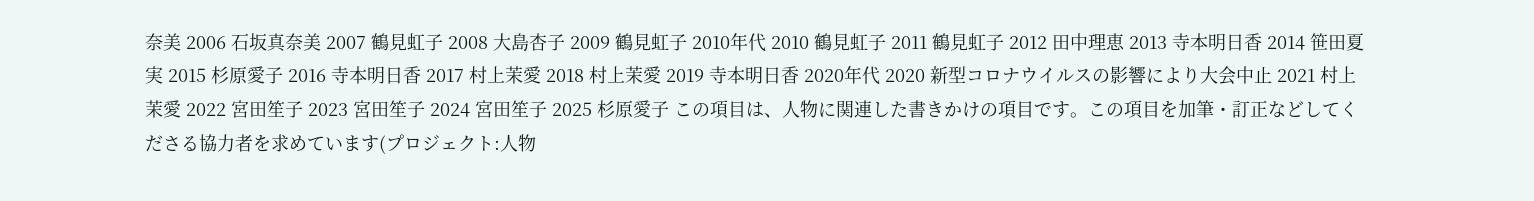奈美 2006 石坂真奈美 2007 鶴見虹子 2008 大島杏子 2009 鶴見虹子 2010年代 2010 鶴見虹子 2011 鶴見虹子 2012 田中理恵 2013 寺本明日香 2014 笹田夏実 2015 杉原愛子 2016 寺本明日香 2017 村上茉愛 2018 村上茉愛 2019 寺本明日香 2020年代 2020 新型コロナウイルスの影響により大会中止 2021 村上茉愛 2022 宮田笙子 2023 宮田笙子 2024 宮田笙子 2025 杉原愛子 この項目は、人物に関連した書きかけの項目です。この項目を加筆・訂正などしてくださる協力者を求めています(プロジェクト:人物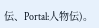伝、Portal:人物伝)。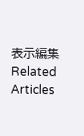表示編集 Related Articles